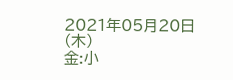2021年05月20日(木)
金:小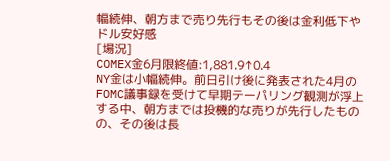幅続伸、朝方まで売り先行もその後は金利低下やドル安好感
[場況]
COMEX金6月限終値:1,881.9↑0.4
NY金は小幅続伸。前日引け後に発表された4月のFOMC議事録を受けて早期テーパリング観測が浮上する中、朝方までは投機的な売りが先行したものの、その後は長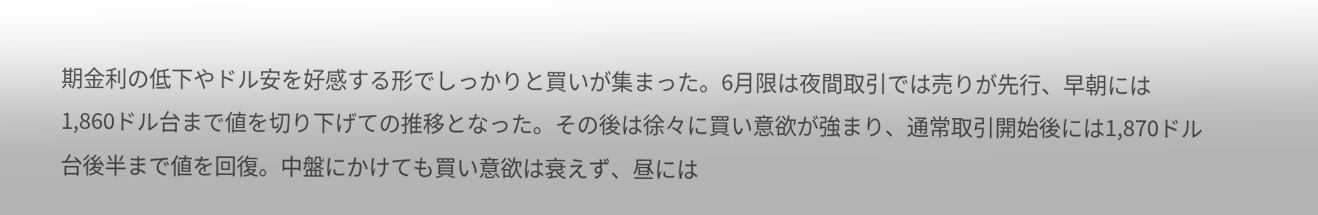期金利の低下やドル安を好感する形でしっかりと買いが集まった。6月限は夜間取引では売りが先行、早朝には1,860ドル台まで値を切り下げての推移となった。その後は徐々に買い意欲が強まり、通常取引開始後には1,870ドル台後半まで値を回復。中盤にかけても買い意欲は衰えず、昼には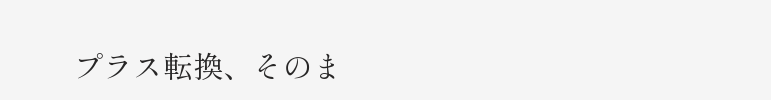プラス転換、そのま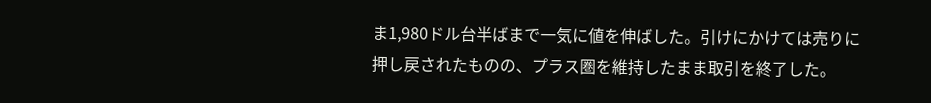ま1,980ドル台半ばまで一気に値を伸ばした。引けにかけては売りに押し戻されたものの、プラス圏を維持したまま取引を終了した。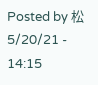Posted by 松 5/20/21 - 14:15